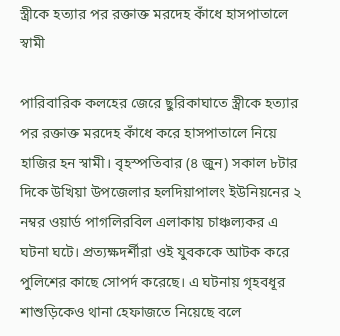স্ত্রীকে হত্যার পর রক্তাক্ত মরদেহ কাঁধে হাসপাতালে স্বামী

পারিবারিক কলহের জেরে ছুরিকাঘাতে স্ত্রীকে হত্যার পর রক্তাক্ত মরদেহ কাঁধে করে হাসপাতালে নিয়ে হাজির হন স্বামী। বৃহস্পতিবার (৪ জুন) সকাল ৮টার দিকে উখিয়া উপজেলার হলদিয়াপালং ইউনিয়নের ২ নম্বর ওয়ার্ড পাগলিরবিল এলাকায় চাঞ্চল্যকর এ ঘটনা ঘটে। প্রত্যক্ষদর্শীরা ওই যুবককে আটক করে পুলিশের কাছে সোপর্দ করেছে। এ ঘটনায় গৃহবধূর শাশুড়িকেও থানা হেফাজতে নিয়েছে বলে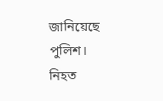জানিয়েছে পুলিশ। নিহত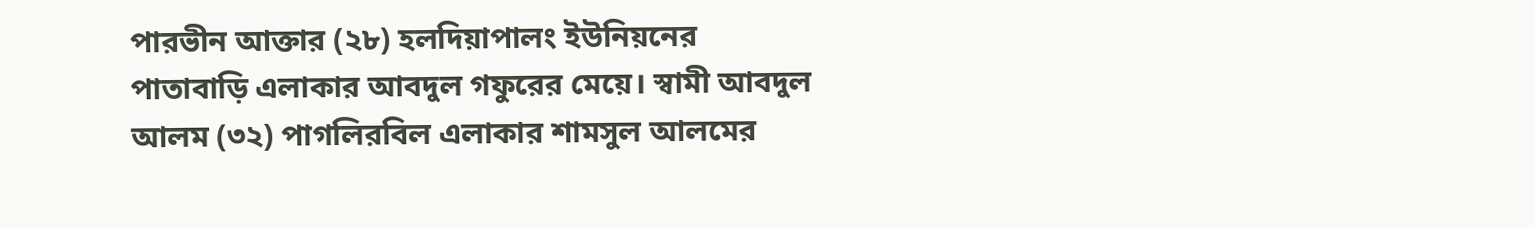পারভীন আক্তার (২৮) হলদিয়াপালং ইউনিয়নের পাতাবাড়ি এলাকার আবদুল গফুরের মেয়ে। স্বামী আবদুল আলম (৩২) পাগলিরবিল এলাকার শামসুল আলমের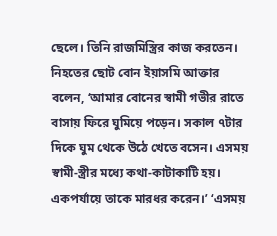ছেলে। তিনি রাজমিস্ত্রির কাজ করতেন। নিহতের ছোট বোন ইয়াসমি আক্তার বলেন, ‘আমার বোনের স্বামী গভীর রাতে বাসায় ফিরে ঘুমিয়ে পড়েন। সকাল ৭টার দিকে ঘুম থেকে উঠে খেতে বসেন। এসময় স্বামী-স্ত্রীর মধ্যে কথা-কাটাকাটি হয়। একপর্যায়ে তাকে মারধর করেন।’ ‘এসময়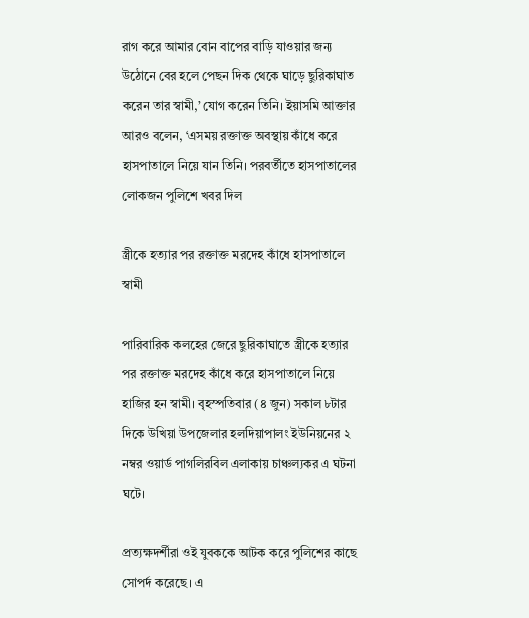রাগ করে আমার বোন বাপের বাড়ি যাওয়ার জন্য উঠোনে বের হলে পেছন দিক থেকে ঘাড়ে ছুরিকাঘাত করেন তার স্বামী,’ যোগ করেন তিনি। ইয়াসমি আক্তার আরও বলেন, ‘এসময় রক্তাক্ত অবস্থায় কাঁধে করে হাসপাতালে নিয়ে যান তিনি। পরবর্তীতে হাসপাতালের লোকজন পুলিশে খবর দিল

স্ত্রীকে হত্যার পর রক্তাক্ত মরদেহ কাঁধে হাসপাতালে স্বামী

পারিবারিক কলহের জেরে ছুরিকাঘাতে স্ত্রীকে হত্যার পর রক্তাক্ত মরদেহ কাঁধে করে হাসপাতালে নিয়ে হাজির হন স্বামী। বৃহস্পতিবার (৪ জুন) সকাল ৮টার দিকে উখিয়া উপজেলার হলদিয়াপালং ইউনিয়নের ২ নম্বর ওয়ার্ড পাগলিরবিল এলাকায় চাঞ্চল্যকর এ ঘটনা ঘটে।

প্রত্যক্ষদর্শীরা ওই যুবককে আটক করে পুলিশের কাছে সোপর্দ করেছে। এ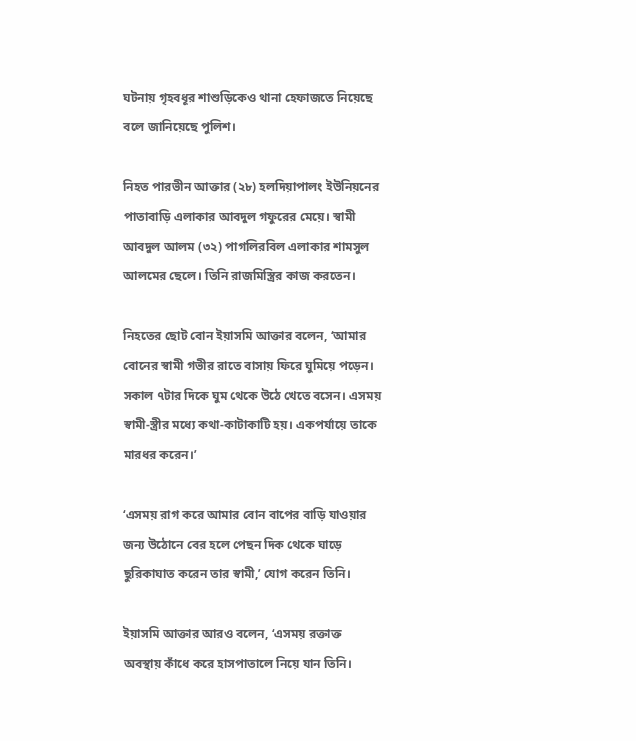ঘটনায় গৃহবধূর শাশুড়িকেও থানা হেফাজতে নিয়েছে বলে জানিয়েছে পুলিশ।

নিহত পারভীন আক্তার (২৮) হলদিয়াপালং ইউনিয়নের পাতাবাড়ি এলাকার আবদুল গফুরের মেয়ে। স্বামী আবদুল আলম (৩২) পাগলিরবিল এলাকার শামসুল আলমের ছেলে। তিনি রাজমিস্ত্রির কাজ করতেন।

নিহতের ছোট বোন ইয়াসমি আক্তার বলেন, ‘আমার বোনের স্বামী গভীর রাতে বাসায় ফিরে ঘুমিয়ে পড়েন। সকাল ৭টার দিকে ঘুম থেকে উঠে খেতে বসেন। এসময় স্বামী-স্ত্রীর মধ্যে কথা-কাটাকাটি হয়। একপর্যায়ে তাকে মারধর করেন।’

‘এসময় রাগ করে আমার বোন বাপের বাড়ি যাওয়ার জন্য উঠোনে বের হলে পেছন দিক থেকে ঘাড়ে ছুরিকাঘাত করেন তার স্বামী,’ যোগ করেন তিনি।

ইয়াসমি আক্তার আরও বলেন, ‘এসময় রক্তাক্ত অবস্থায় কাঁধে করে হাসপাতালে নিয়ে যান তিনি।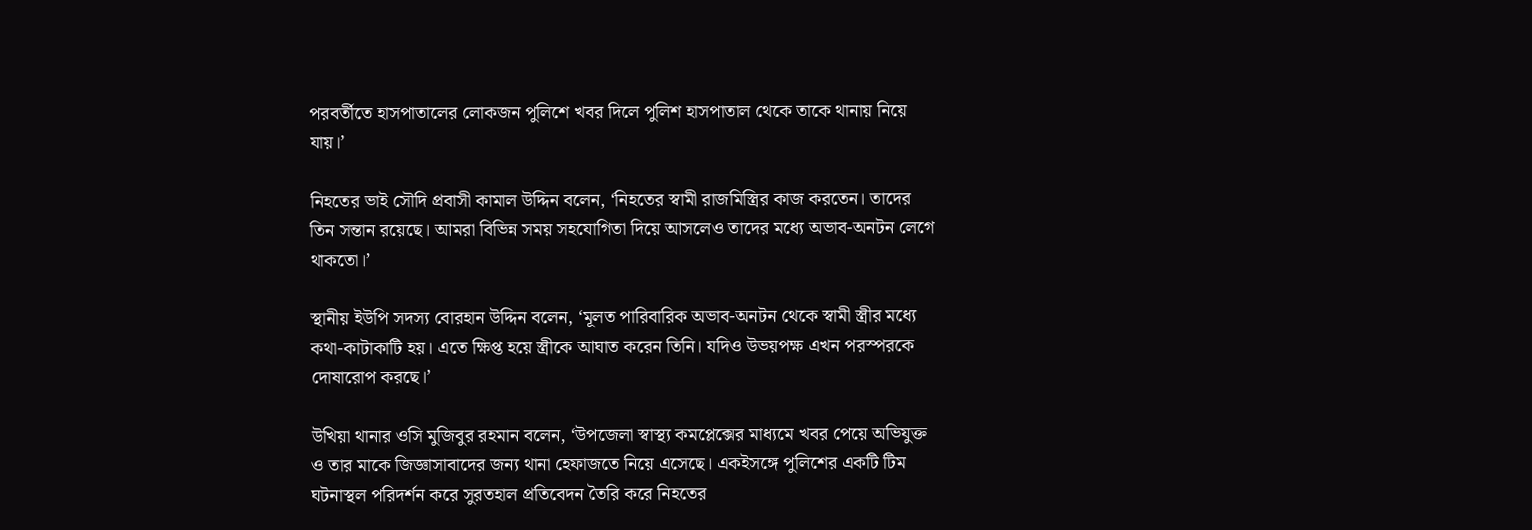পরবর্তীতে হাসপাতালের লোকজন পুলিশে খবর দিলে পুলিশ হাসপাতাল থেকে তাকে থানায় নিয়ে যায়।’

নিহতের ভাই সৌদি প্রবাসী কামাল উদ্দিন বলেন, ‘নিহতের স্বামী রাজমিস্ত্রির কাজ করতেন। তাদের তিন সন্তান রয়েছে। আমরা বিভিন্ন সময় সহযোগিতা দিয়ে আসলেও তাদের মধ্যে অভাব-অনটন লেগে থাকতো।’

স্থানীয় ইউপি সদস্য বোরহান উদ্দিন বলেন, ‘মূলত পারিবারিক অভাব-অনটন থেকে স্বামী স্ত্রীর মধ্যে কথা-কাটাকাটি হয়। এতে ক্ষিপ্ত হয়ে স্ত্রীকে আঘাত করেন তিনি। যদিও উভয়পক্ষ এখন পরস্পরকে দোষারোপ করছে।’

উখিয়া থানার ওসি মুজিবুর রহমান বলেন, ‘উপজেলা স্বাস্থ্য কমপ্লেক্সের মাধ্যমে খবর পেয়ে অভিযুক্ত ও তার মাকে জিজ্ঞাসাবাদের জন্য থানা হেফাজতে নিয়ে এসেছে। একইসঙ্গে পুলিশের একটি টিম ঘটনাস্থল পরিদর্শন করে সুরতহাল প্রতিবেদন তৈরি করে নিহতের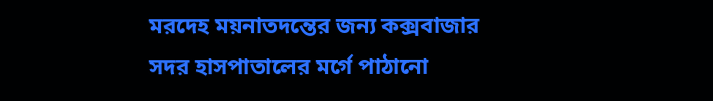মরদেহ ময়নাতদন্তের জন্য কক্সবাজার সদর হাসপাতালের মর্গে পাঠানো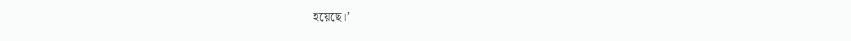হয়েছে।’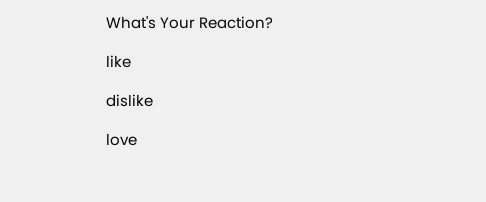What's Your Reaction?

like

dislike

love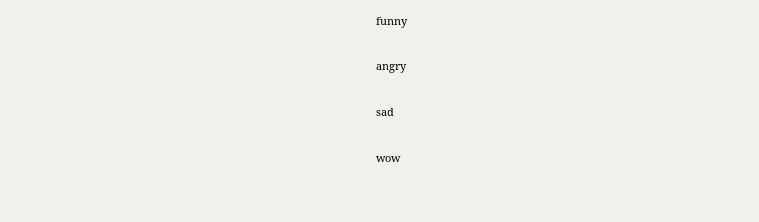funny

angry

sad

wow